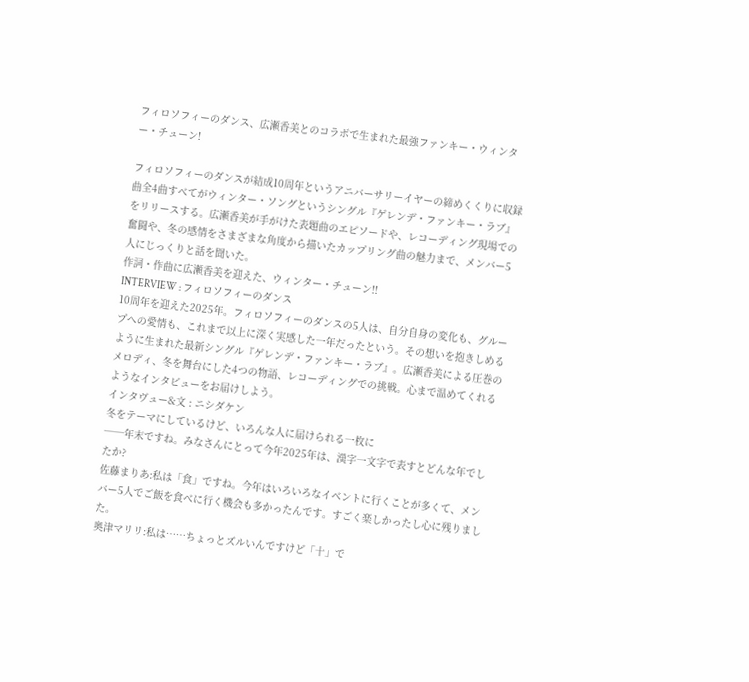フィロソフィーのダンス、広瀬香美とのコラボで生まれた最強ファンキー・ウィンター・チューン!

フィロソフィーのダンスが結成10周年というアニバーサリーイヤーの締めくくりに収録曲全4曲すべてがウィンター・ソングというシングル『ゲレンデ・ファンキー・ラブ』をリリースする。広瀬香美が手がけた表題曲のエピソードや、レコーディング現場での奮闘や、冬の感情をさまざまな角度から描いたカップリング曲の魅力まで、メンバー5人にじっくりと話を聞いた。
作詞・作曲に広瀬香美を迎えた、ウィンター・チューン!!
INTERVIEW : フィロソフィーのダンス
10周年を迎えた2025年。フィロソフィーのダンスの5人は、自分自身の変化も、グループへの愛情も、これまで以上に深く実感した一年だったという。その想いを抱きしめるように生まれた最新シングル『ゲレンデ・ファンキー・ラブ』。広瀬香美による圧巻のメロディ、冬を舞台にした4つの物語、レコーディングでの挑戦。心まで温めてくれるようなインタビューをお届けしよう。
インタヴュー&文 : ニシダケン
冬をテーマにしているけど、いろんな人に届けられる一枚に
──年末ですね。みなさんにとって今年2025年は、漢字一文字で表すとどんな年でしたか?
佐藤まりあ:私は「食」ですね。今年はいろいろなイベントに行くことが多くて、メンバー5人でご飯を食べに行く機会も多かったんです。すごく楽しかったし心に残りました。
奥津マリリ:私は……ちょっとズルいんですけど「十」で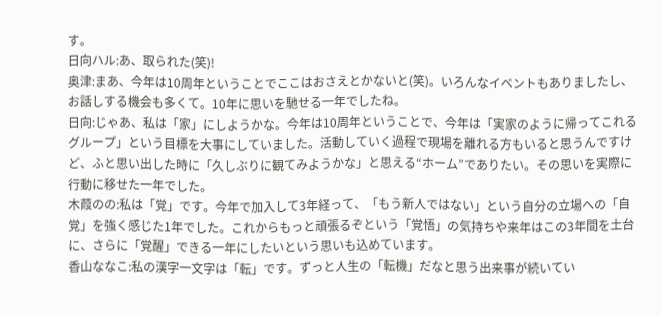す。
日向ハル:あ、取られた(笑)!
奥津:まあ、今年は10周年ということでここはおさえとかないと(笑)。いろんなイベントもありましたし、お話しする機会も多くて。10年に思いを馳せる一年でしたね。
日向:じゃあ、私は「家」にしようかな。今年は10周年ということで、今年は「実家のように帰ってこれるグループ」という目標を大事にしていました。活動していく過程で現場を離れる方もいると思うんですけど、ふと思い出した時に「久しぶりに観てみようかな」と思える“ホーム”でありたい。その思いを実際に行動に移せた一年でした。
木葭のの:私は「覚」です。今年で加入して3年経って、「もう新人ではない」という自分の立場への「自覚」を強く感じた1年でした。これからもっと頑張るぞという「覚悟」の気持ちや来年はこの3年間を土台に、さらに「覚醒」できる一年にしたいという思いも込めています。
香山ななこ:私の漢字一文字は「転」です。ずっと人生の「転機」だなと思う出来事が続いてい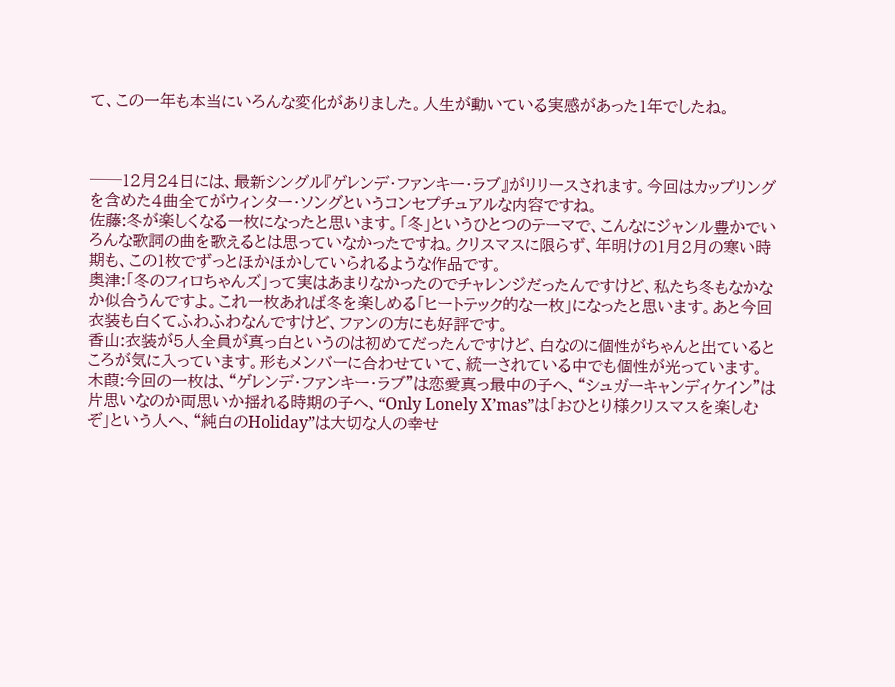て、この一年も本当にいろんな変化がありました。人生が動いている実感があった1年でしたね。



──12月24日には、最新シングル『ゲレンデ・ファンキー・ラブ』がリリースされます。今回はカップリングを含めた4曲全てがウィンター・ソングというコンセプチュアルな内容ですね。
佐藤:冬が楽しくなる一枚になったと思います。「冬」というひとつのテーマで、こんなにジャンル豊かでいろんな歌詞の曲を歌えるとは思っていなかったですね。クリスマスに限らず、年明けの1月2月の寒い時期も、この1枚でずっとほかほかしていられるような作品です。
奥津:「冬のフィロちゃんズ」って実はあまりなかったのでチャレンジだったんですけど、私たち冬もなかなか似合うんですよ。これ一枚あれば冬を楽しめる「ヒートテック的な一枚」になったと思います。あと今回衣装も白くてふわふわなんですけど、ファンの方にも好評です。
香山:衣装が5人全員が真っ白というのは初めてだったんですけど、白なのに個性がちゃんと出ているところが気に入っています。形もメンバーに合わせていて、統一されている中でも個性が光っています。
木葭:今回の一枚は、“ゲレンデ・ファンキー・ラブ”は恋愛真っ最中の子へ、“シュガーキャンディケイン”は片思いなのか両思いか揺れる時期の子へ、“Only Lonely X’mas”は「おひとり様クリスマスを楽しむぞ」という人へ、“純白のHoliday”は大切な人の幸せ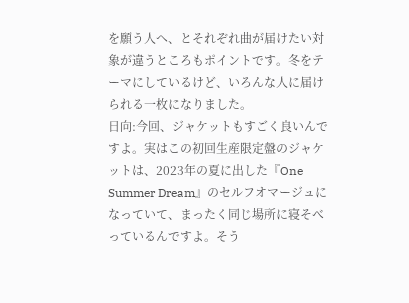を願う人へ、とそれぞれ曲が届けたい対象が違うところもポイントです。冬をテーマにしているけど、いろんな人に届けられる一枚になりました。
日向:今回、ジャケットもすごく良いんですよ。実はこの初回生産限定盤のジャケットは、2023年の夏に出した『One Summer Dream』のセルフオマージュになっていて、まったく同じ場所に寝そべっているんですよ。そう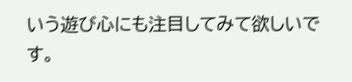いう遊び心にも注目してみて欲しいです。